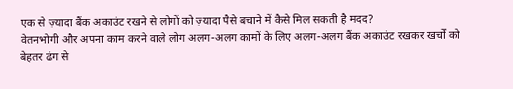एक से ज़्यादा बैंक अकाउंट रखने से लोगों को ज़्यादा पैसे बचाने में कैसे मिल सकती है मदद?
वेतनभोगी और अपना काम करने वाले लोग अलग-अलग कामों के लिए अलग-अलग बैंक अकाउंट रखकर खर्चों को बेहतर ढंग से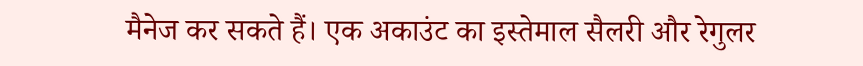मैनेज कर सकते हैं। एक अकाउंट का इस्तेमाल सैलरी और रेगुलर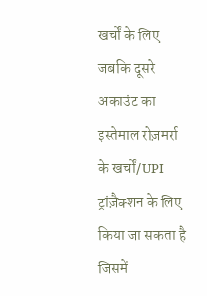खर्चों के लिए जबकि दूसरे अकाउंट का इस्तेमाल रोज़मर्रा के खर्चों/UPI ट्रांज़ैक्शन के लिए किया जा सकता है जिसमें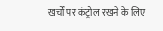खर्चों पर कंट्रोल रखने के लिए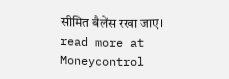सीमित बैलेंस रखा जाए।
read more at Moneycontrol